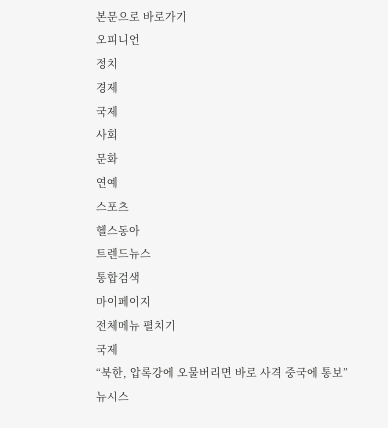본문으로 바로가기
오피니언
정치
경제
국제
사회
문화
연예
스포츠
헬스동아
트렌드뉴스
통합검색
마이페이지
전체메뉴 펼치기
국제
“북한, 압록강에 오물버리면 바로 사격 중국에 통보”
뉴시스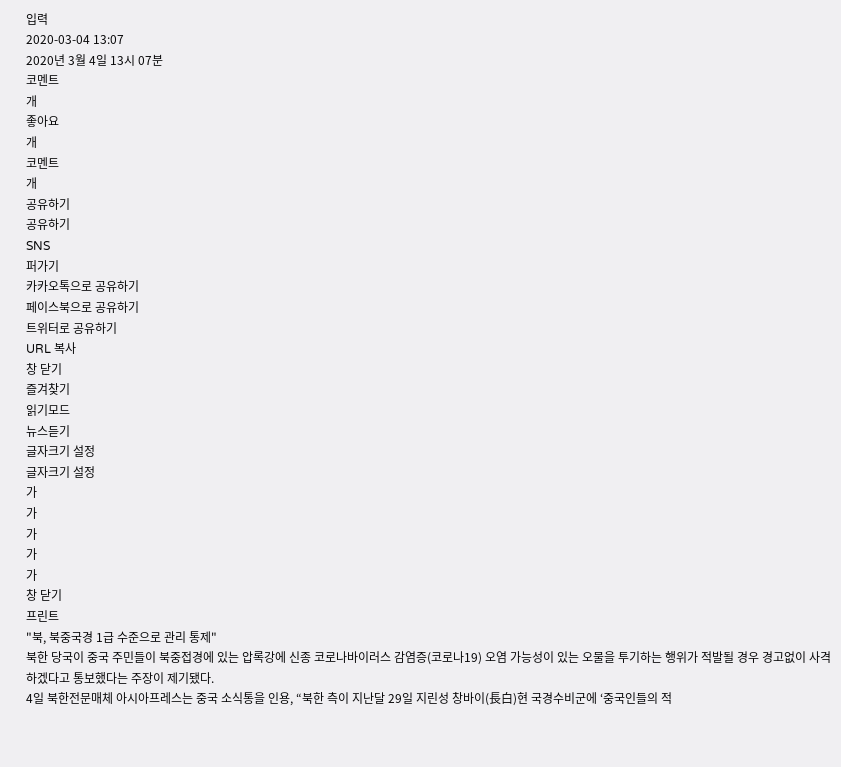입력
2020-03-04 13:07
2020년 3월 4일 13시 07분
코멘트
개
좋아요
개
코멘트
개
공유하기
공유하기
SNS
퍼가기
카카오톡으로 공유하기
페이스북으로 공유하기
트위터로 공유하기
URL 복사
창 닫기
즐겨찾기
읽기모드
뉴스듣기
글자크기 설정
글자크기 설정
가
가
가
가
가
창 닫기
프린트
"북, 북중국경 1급 수준으로 관리 통제"
북한 당국이 중국 주민들이 북중접경에 있는 압록강에 신종 코로나바이러스 감염증(코로나19) 오염 가능성이 있는 오물을 투기하는 행위가 적발될 경우 경고없이 사격하겠다고 통보했다는 주장이 제기됐다.
4일 북한전문매체 아시아프레스는 중국 소식통을 인용, “북한 측이 지난달 29일 지린성 창바이(長白)현 국경수비군에 ‘중국인들의 적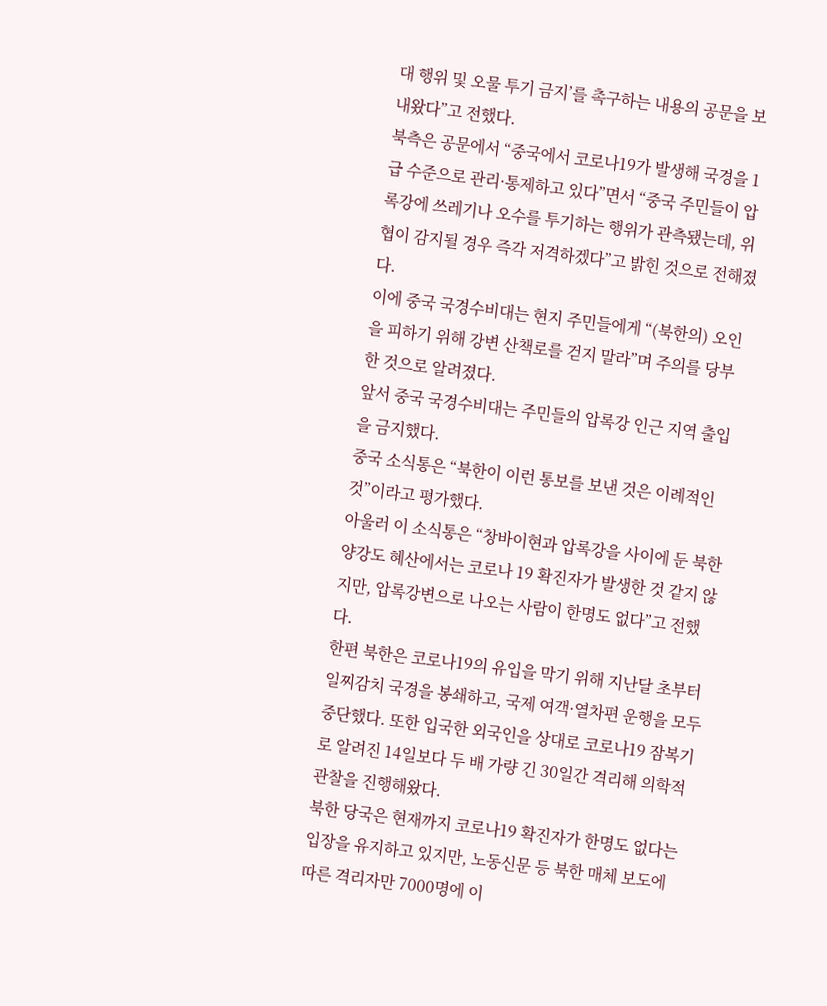대 행위 및 오물 투기 금지’를 촉구하는 내용의 공문을 보내왔다”고 전했다.
북측은 공문에서 “중국에서 코로나19가 발생해 국경을 1급 수준으로 관리·통제하고 있다”면서 “중국 주민들이 압록강에 쓰레기나 오수를 투기하는 행위가 관측됐는데, 위협이 감지될 경우 즉각 저격하겠다”고 밝힌 것으로 전해졌다.
이에 중국 국경수비대는 현지 주민들에게 “(북한의) 오인을 피하기 위해 강변 산책로를 걷지 말라”며 주의를 당부한 것으로 알려졌다.
앞서 중국 국경수비대는 주민들의 압록강 인근 지역 출입을 금지했다.
중국 소식통은 “북한이 이런 통보를 보낸 것은 이례적인 것”이라고 평가했다.
아울러 이 소식통은 “창바이현과 압록강을 사이에 둔 북한 양강도 혜산에서는 코로나 19 확진자가 발생한 것 같지 않지만, 압록강변으로 나오는 사람이 한명도 없다”고 전했다.
한편 북한은 코로나19의 유입을 막기 위해 지난달 초부터 일찌감치 국경을 봉쇄하고, 국제 여객·열차편 운행을 모두 중단했다. 또한 입국한 외국인을 상대로 코로나19 잠복기로 알려진 14일보다 두 배 가량 긴 30일간 격리해 의학적 관찰을 진행해왔다.
북한 당국은 현재까지 코로나19 확진자가 한명도 없다는 입장을 유지하고 있지만, 노동신문 등 북한 매체 보도에 따른 격리자만 7000명에 이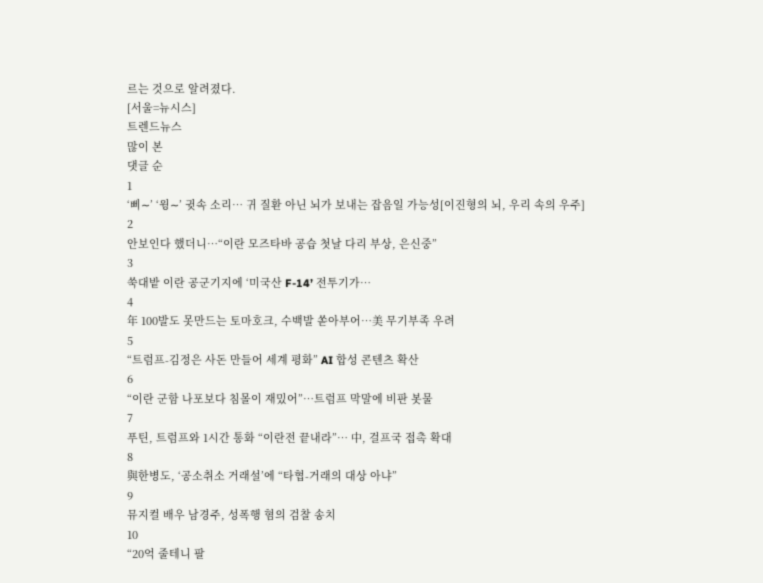르는 것으로 알려졌다.
[서울=뉴시스]
트렌드뉴스
많이 본
댓글 순
1
‘삐∼’ ‘윙∼’ 귓속 소리… 귀 질환 아닌 뇌가 보내는 잡음일 가능성[이진형의 뇌, 우리 속의 우주]
2
안보인다 했더니…“이란 모즈타바 공습 첫날 다리 부상, 은신중”
3
쑥대밭 이란 공군기지에 ‘미국산 F-14’ 전투기가…
4
年 100발도 못만드는 토마호크, 수백발 쏟아부어…美 무기부족 우려
5
“트럼프-김정은 사돈 만들어 세계 평화” AI 합성 콘텐츠 확산
6
“이란 군함 나포보다 침몰이 재밌어”…트럼프 막말에 비판 봇물
7
푸틴, 트럼프와 1시간 통화 “이란전 끝내라”… 中, 걸프국 접촉 확대
8
與한병도, ‘공소취소 거래설’에 “타협-거래의 대상 아냐”
9
뮤지컬 배우 남경주, 성폭행 혐의 검찰 송치
10
“20억 줄테니 팔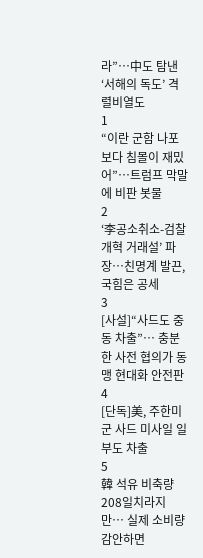라”…中도 탐낸 ‘서해의 독도’ 격렬비열도
1
“이란 군함 나포보다 침몰이 재밌어”…트럼프 막말에 비판 봇물
2
‘李공소취소-검찰개혁 거래설’ 파장…친명계 발끈, 국힘은 공세
3
[사설]“사드도 중동 차출”… 충분한 사전 협의가 동맹 현대화 안전판
4
[단독]美, 주한미군 사드 미사일 일부도 차출
5
韓 석유 비축량 208일치라지만… 실제 소비량 감안하면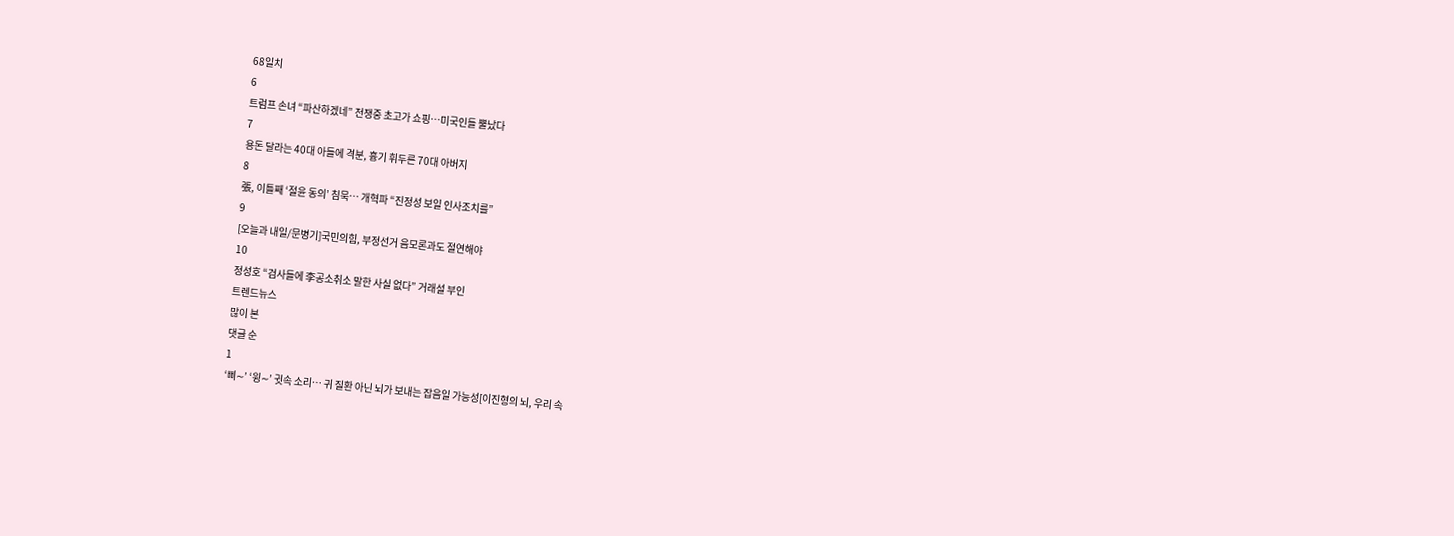68일치
6
트럼프 손녀 “파산하겠네” 전쟁중 초고가 쇼핑…미국인들 뿔났다
7
용돈 달라는 40대 아들에 격분, 흉기 휘두른 70대 아버지
8
張, 이틀째 ‘절윤 동의’ 침묵… 개혁파 “진정성 보일 인사조치를”
9
[오늘과 내일/문병기]국민의힘, 부정선거 음모론과도 절연해야
10
정성호 “검사들에 李공소취소 말한 사실 없다” 거래설 부인
트렌드뉴스
많이 본
댓글 순
1
‘삐∼’ ‘윙∼’ 귓속 소리… 귀 질환 아닌 뇌가 보내는 잡음일 가능성[이진형의 뇌, 우리 속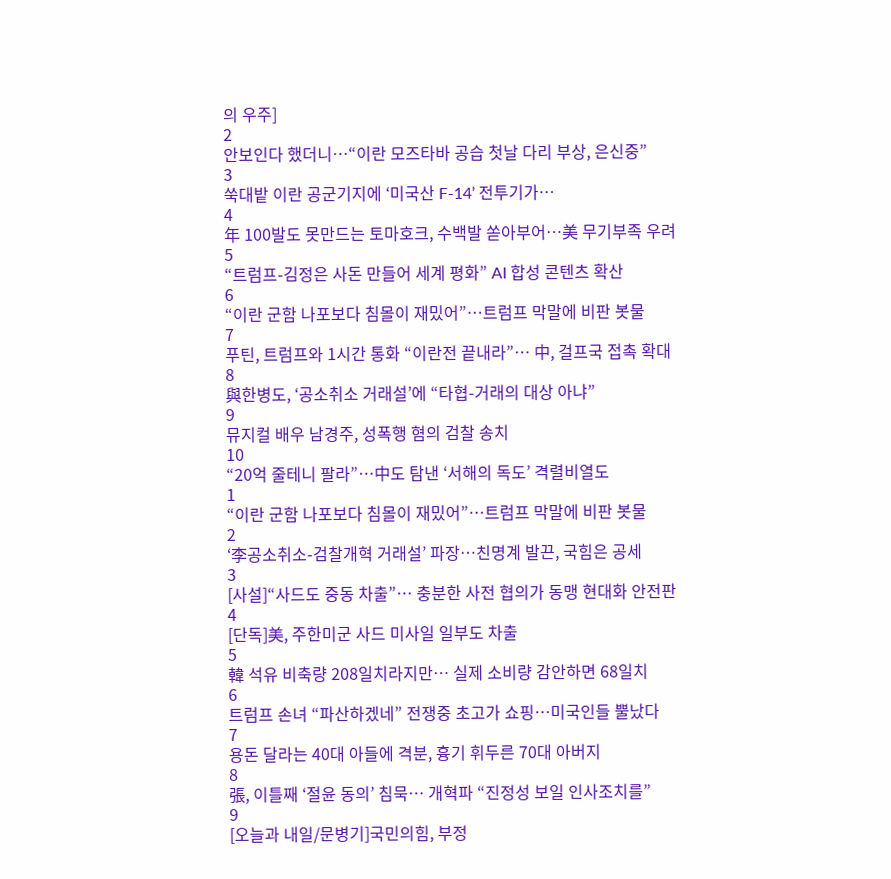의 우주]
2
안보인다 했더니…“이란 모즈타바 공습 첫날 다리 부상, 은신중”
3
쑥대밭 이란 공군기지에 ‘미국산 F-14’ 전투기가…
4
年 100발도 못만드는 토마호크, 수백발 쏟아부어…美 무기부족 우려
5
“트럼프-김정은 사돈 만들어 세계 평화” AI 합성 콘텐츠 확산
6
“이란 군함 나포보다 침몰이 재밌어”…트럼프 막말에 비판 봇물
7
푸틴, 트럼프와 1시간 통화 “이란전 끝내라”… 中, 걸프국 접촉 확대
8
與한병도, ‘공소취소 거래설’에 “타협-거래의 대상 아냐”
9
뮤지컬 배우 남경주, 성폭행 혐의 검찰 송치
10
“20억 줄테니 팔라”…中도 탐낸 ‘서해의 독도’ 격렬비열도
1
“이란 군함 나포보다 침몰이 재밌어”…트럼프 막말에 비판 봇물
2
‘李공소취소-검찰개혁 거래설’ 파장…친명계 발끈, 국힘은 공세
3
[사설]“사드도 중동 차출”… 충분한 사전 협의가 동맹 현대화 안전판
4
[단독]美, 주한미군 사드 미사일 일부도 차출
5
韓 석유 비축량 208일치라지만… 실제 소비량 감안하면 68일치
6
트럼프 손녀 “파산하겠네” 전쟁중 초고가 쇼핑…미국인들 뿔났다
7
용돈 달라는 40대 아들에 격분, 흉기 휘두른 70대 아버지
8
張, 이틀째 ‘절윤 동의’ 침묵… 개혁파 “진정성 보일 인사조치를”
9
[오늘과 내일/문병기]국민의힘, 부정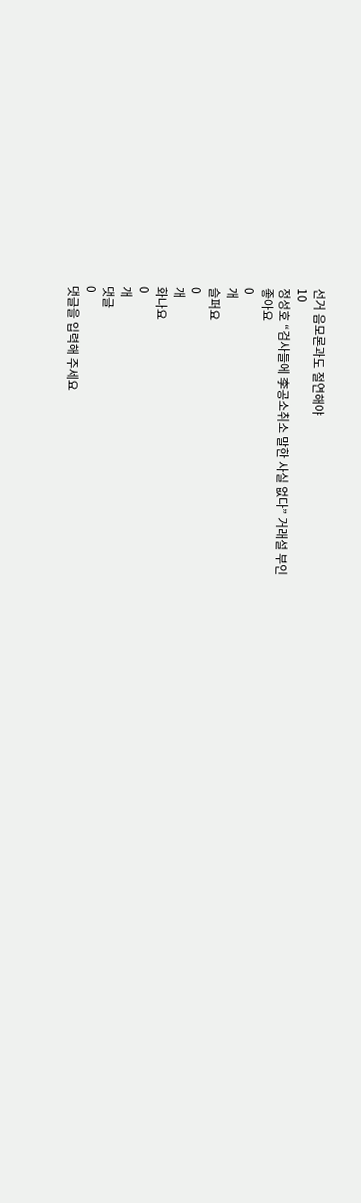선거 음모론과도 절연해야
10
정성호 “검사들에 李공소취소 말한 사실 없다” 거래설 부인
좋아요
0
개
슬퍼요
0
개
화나요
0
개
댓글
0
댓글을 입력해 주세요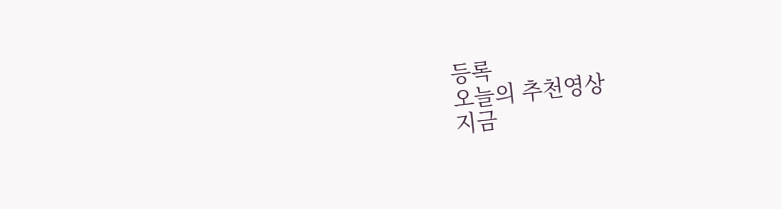등록
오늘의 추천영상
지금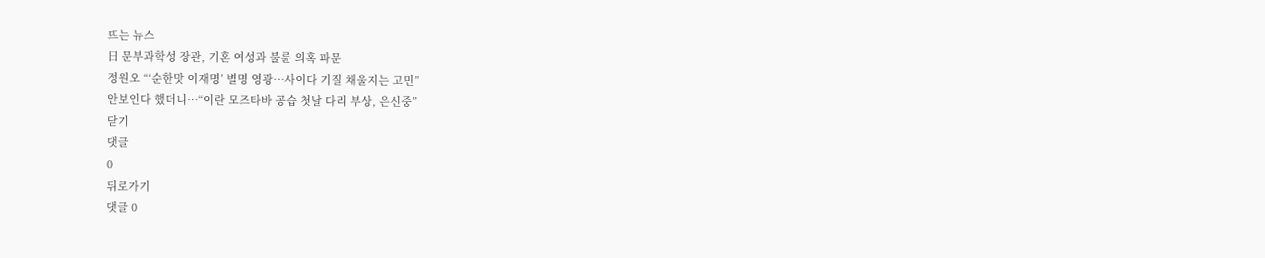뜨는 뉴스
日 문부과학성 장관, 기혼 여성과 불륜 의혹 파문
정원오 “‘순한맛 이재명’ 별명 영광…사이다 기질 채울지는 고민”
안보인다 했더니…“이란 모즈타바 공습 첫날 다리 부상, 은신중”
닫기
댓글
0
뒤로가기
댓글 0